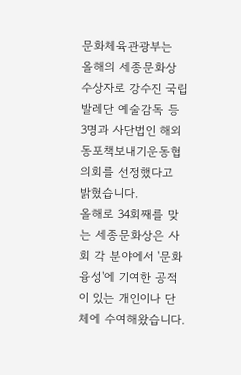문화체육관광부는 올해의 세종문화상 수상자로 강수진 국립발레단 예술감독 등 3명과 사단법인 해외동포책보내기운동협의회를 선정했다고 밝혔습니다.
올해로 34회째를 맞는 세종문화상은 사회 각 분야에서 '문화융성'에 기여한 공적이 있는 개인이나 단체에 수여해왔습니다.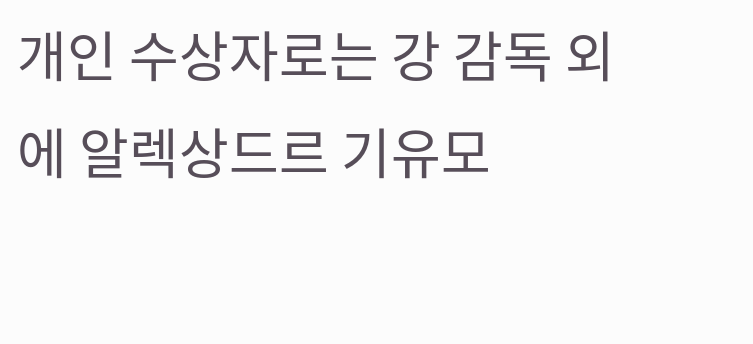개인 수상자로는 강 감독 외에 알렉상드르 기유모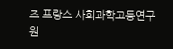즈 프랑스 사회과학고등연구원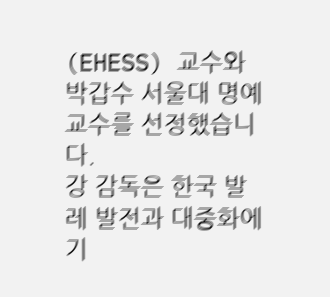(EHESS) 교수와 박갑수 서울대 명예교수를 선정했습니다.
강 감독은 한국 발레 발전과 대중화에 기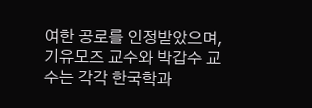여한 공로를 인정받았으며, 기유모즈 교수와 박갑수 교수는 각각 한국학과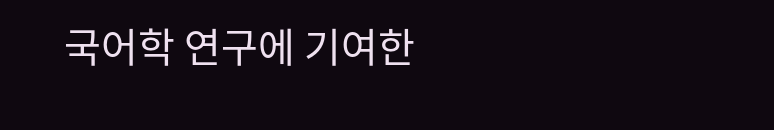국어학 연구에 기여한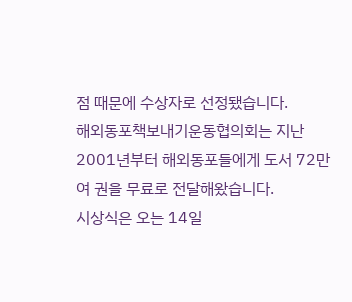점 때문에 수상자로 선정됐습니다.
해외동포책보내기운동협의회는 지난 2001년부터 해외동포들에게 도서 72만여 권을 무료로 전달해왔습니다.
시상식은 오는 14일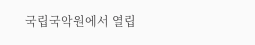국립국악원에서 열립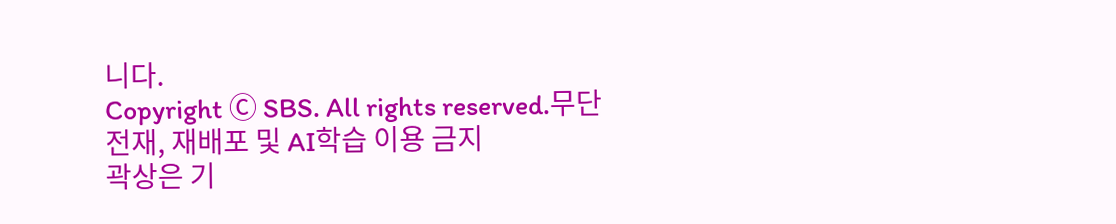니다.
Copyright Ⓒ SBS. All rights reserved.무단 전재, 재배포 및 AI학습 이용 금지
곽상은 기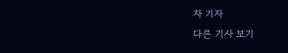자 기자
다른 기사 보기